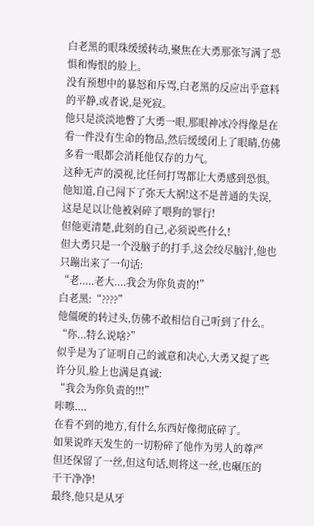白老黑的眼珠缓缓转动,聚焦在大勇那张写满了恐惧和悔恨的脸上。
没有预想中的暴怒和斥骂,白老黑的反应出乎意料的平静,或者说,是死寂。
他只是淡淡地瞥了大勇一眼,那眼神冰冷得像是在看一件没有生命的物品,然后缓缓闭上了眼睛,仿佛多看一眼都会消耗他仅存的力气。
这种无声的漠视,比任何打骂都让大勇感到恐惧。
他知道,自己闯下了弥天大祸!这不是普通的失误,这是足以让他被剁碎了喂狗的罪行!
但他更清楚,此刻的自己,必须说些什么!
但大勇只是一个没脑子的打手,这会绞尽脑汁,他也只蹦出来了一句话:
“老.....老大....我会为你负责的!”
白老黑:“????”
他僵硬的转过头,仿佛不敢相信自己听到了什么。
“你...特么说啥?”
似乎是为了证明自己的诚意和决心,大勇又提了些许分贝,脸上也满是真诚:
“我会为你负责的!!!”
咔嚓....
在看不到的地方,有什么东西好像彻底碎了。
如果说昨天发生的一切粉碎了他作为男人的尊严但还保留了一丝,但这句话,则将这一丝,也碾压的干干净净!
最终,他只是从牙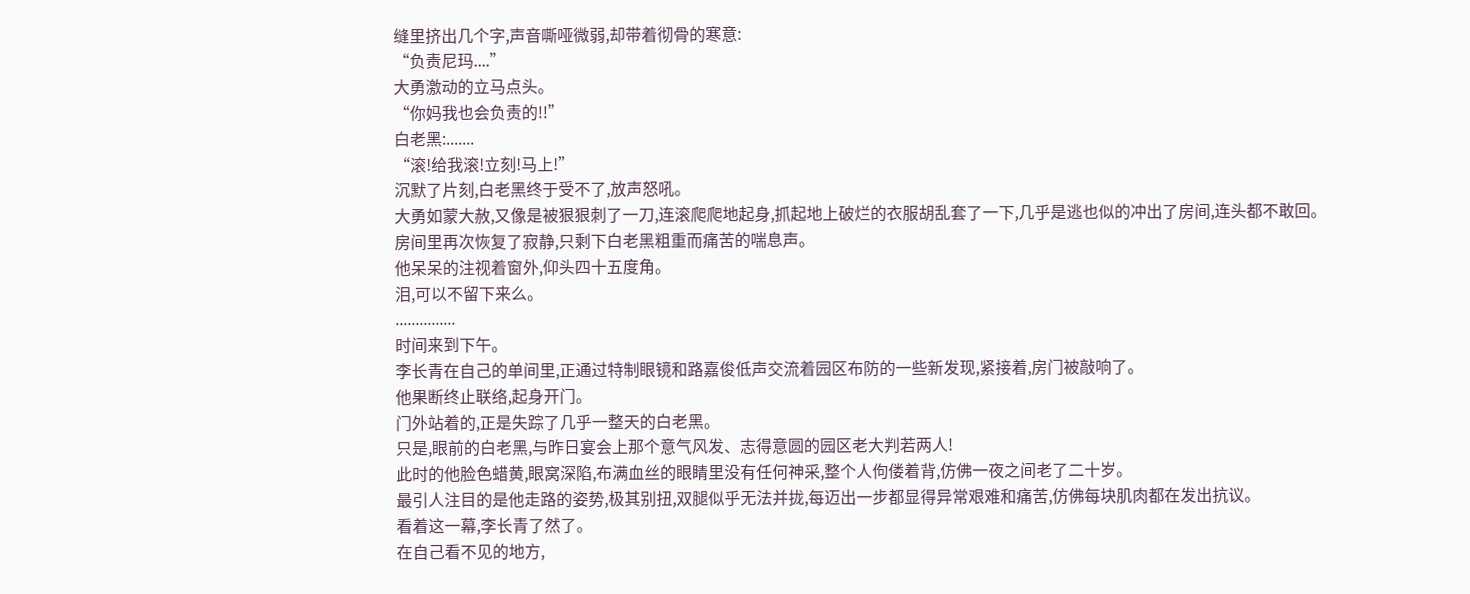缝里挤出几个字,声音嘶哑微弱,却带着彻骨的寒意:
“负责尼玛....”
大勇激动的立马点头。
“你妈我也会负责的!!”
白老黑:.......
“滚!给我滚!立刻!马上!”
沉默了片刻,白老黑终于受不了,放声怒吼。
大勇如蒙大赦,又像是被狠狠刺了一刀,连滚爬爬地起身,抓起地上破烂的衣服胡乱套了一下,几乎是逃也似的冲出了房间,连头都不敢回。
房间里再次恢复了寂静,只剩下白老黑粗重而痛苦的喘息声。
他呆呆的注视着窗外,仰头四十五度角。
泪,可以不留下来么。
...............
时间来到下午。
李长青在自己的单间里,正通过特制眼镜和路嘉俊低声交流着园区布防的一些新发现,紧接着,房门被敲响了。
他果断终止联络,起身开门。
门外站着的,正是失踪了几乎一整天的白老黑。
只是,眼前的白老黑,与昨日宴会上那个意气风发、志得意圆的园区老大判若两人!
此时的他脸色蜡黄,眼窝深陷,布满血丝的眼睛里没有任何神采,整个人佝偻着背,仿佛一夜之间老了二十岁。
最引人注目的是他走路的姿势,极其别扭,双腿似乎无法并拢,每迈出一步都显得异常艰难和痛苦,仿佛每块肌肉都在发出抗议。
看着这一幕,李长青了然了。
在自己看不见的地方,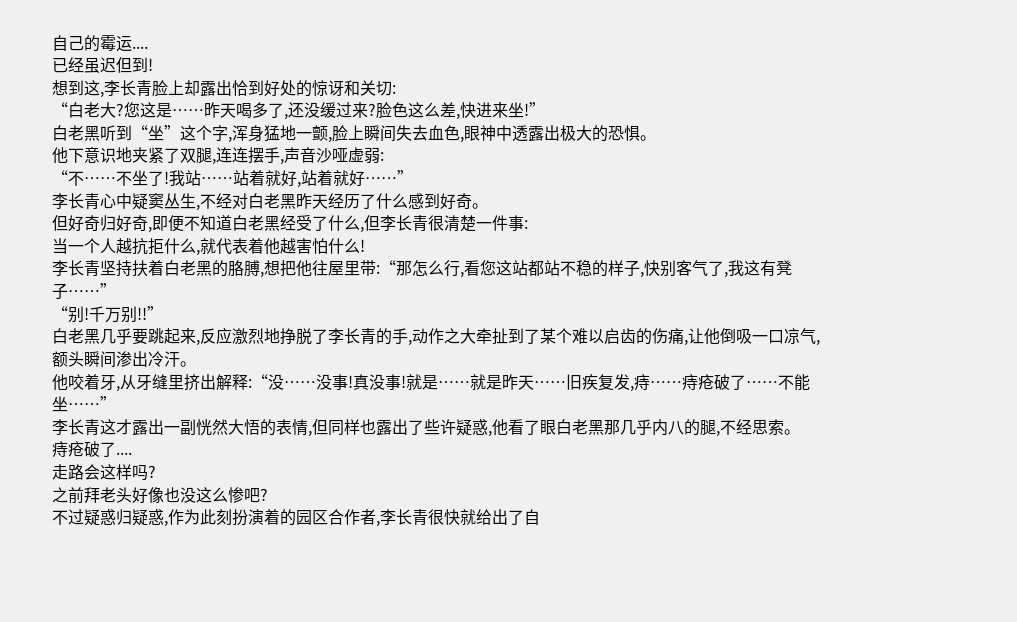自己的霉运....
已经虽迟但到!
想到这,李长青脸上却露出恰到好处的惊讶和关切:
“白老大?您这是……昨天喝多了,还没缓过来?脸色这么差,快进来坐!”
白老黑听到“坐”这个字,浑身猛地一颤,脸上瞬间失去血色,眼神中透露出极大的恐惧。
他下意识地夹紧了双腿,连连摆手,声音沙哑虚弱:
“不……不坐了!我站……站着就好,站着就好……”
李长青心中疑窦丛生,不经对白老黑昨天经历了什么感到好奇。
但好奇归好奇,即便不知道白老黑经受了什么,但李长青很清楚一件事:
当一个人越抗拒什么,就代表着他越害怕什么!
李长青坚持扶着白老黑的胳膊,想把他往屋里带:“那怎么行,看您这站都站不稳的样子,快别客气了,我这有凳子……”
“别!千万别!!”
白老黑几乎要跳起来,反应激烈地挣脱了李长青的手,动作之大牵扯到了某个难以启齿的伤痛,让他倒吸一口凉气,额头瞬间渗出冷汗。
他咬着牙,从牙缝里挤出解释:“没……没事!真没事!就是……就是昨天……旧疾复发,痔……痔疮破了……不能坐……”
李长青这才露出一副恍然大悟的表情,但同样也露出了些许疑惑,他看了眼白老黑那几乎内八的腿,不经思索。
痔疮破了....
走路会这样吗?
之前拜老头好像也没这么惨吧?
不过疑惑归疑惑,作为此刻扮演着的园区合作者,李长青很快就给出了自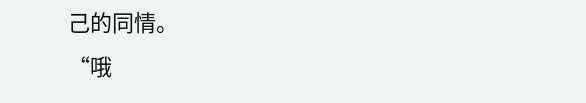己的同情。
“哦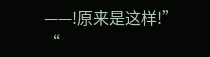——!原来是这样!”
“